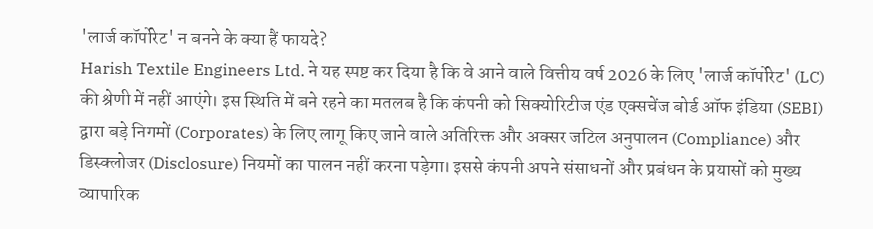'लार्ज कॉर्पोरेट' न बनने के क्या हैं फायदे?
Harish Textile Engineers Ltd. ने यह स्पष्ट कर दिया है कि वे आने वाले वित्तीय वर्ष 2026 के लिए 'लार्ज कॉर्पोरेट' (LC) की श्रेणी में नहीं आएंगे। इस स्थिति में बने रहने का मतलब है कि कंपनी को सिक्योरिटीज एंड एक्सचेंज बोर्ड ऑफ इंडिया (SEBI) द्वारा बड़े निगमों (Corporates) के लिए लागू किए जाने वाले अतिरिक्त और अक्सर जटिल अनुपालन (Compliance) और डिस्क्लोजर (Disclosure) नियमों का पालन नहीं करना पड़ेगा। इससे कंपनी अपने संसाधनों और प्रबंधन के प्रयासों को मुख्य व्यापारिक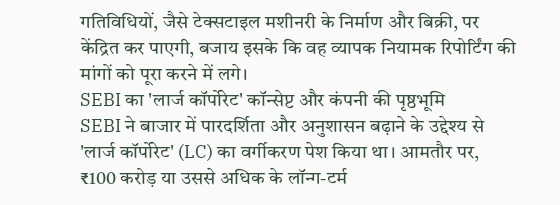गतिविधियों, जैसे टेक्सटाइल मशीनरी के निर्माण और बिक्री, पर केंद्रित कर पाएगी, बजाय इसके कि वह व्यापक नियामक रिपोर्टिंग की मांगों को पूरा करने में लगे।
SEBI का 'लार्ज कॉर्पोरेट' कॉन्सेप्ट और कंपनी की पृष्ठभूमि
SEBI ने बाजार में पारदर्शिता और अनुशासन बढ़ाने के उद्देश्य से 'लार्ज कॉर्पोरेट' (LC) का वर्गीकरण पेश किया था। आमतौर पर, ₹100 करोड़ या उससे अधिक के लॉन्ग-टर्म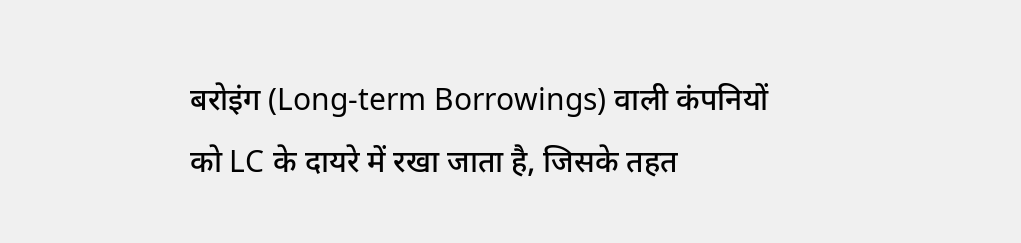बरोइंग (Long-term Borrowings) वाली कंपनियों को LC के दायरे में रखा जाता है, जिसके तहत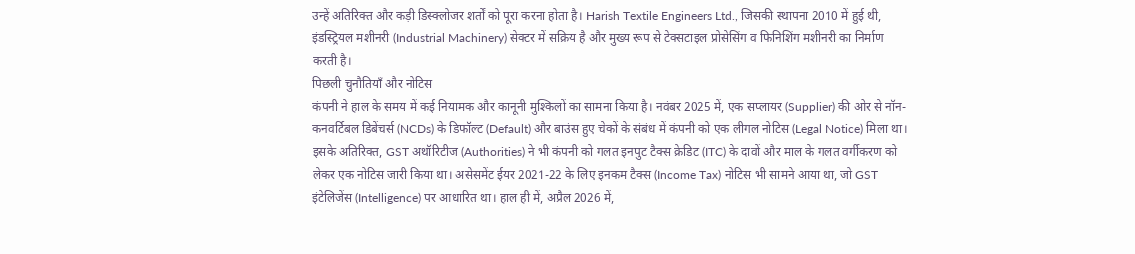उन्हें अतिरिक्त और कड़ी डिस्क्लोजर शर्तों को पूरा करना होता है। Harish Textile Engineers Ltd., जिसकी स्थापना 2010 में हुई थी, इंडस्ट्रियल मशीनरी (Industrial Machinery) सेक्टर में सक्रिय है और मुख्य रूप से टेक्सटाइल प्रोसेसिंग व फिनिशिंग मशीनरी का निर्माण करती है।
पिछली चुनौतियाँ और नोटिस
कंपनी ने हाल के समय में कई नियामक और कानूनी मुश्किलों का सामना किया है। नवंबर 2025 में, एक सप्लायर (Supplier) की ओर से नॉन-कनवर्टिबल डिबेंचर्स (NCDs) के डिफॉल्ट (Default) और बाउंस हुए चेकों के संबंध में कंपनी को एक लीगल नोटिस (Legal Notice) मिला था। इसके अतिरिक्त, GST अथॉरिटीज (Authorities) ने भी कंपनी को गलत इनपुट टैक्स क्रेडिट (ITC) के दावों और माल के गलत वर्गीकरण को लेकर एक नोटिस जारी किया था। असेसमेंट ईयर 2021-22 के लिए इनकम टैक्स (Income Tax) नोटिस भी सामने आया था, जो GST इंटेलिजेंस (Intelligence) पर आधारित था। हाल ही में, अप्रैल 2026 में,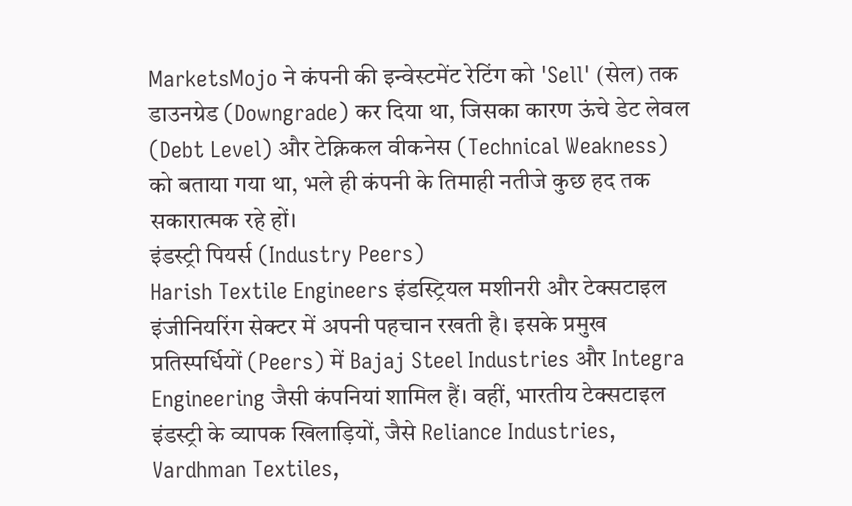MarketsMojo ने कंपनी की इन्वेस्टमेंट रेटिंग को 'Sell' (सेल) तक डाउनग्रेड (Downgrade) कर दिया था, जिसका कारण ऊंचे डेट लेवल (Debt Level) और टेक्निकल वीकनेस (Technical Weakness) को बताया गया था, भले ही कंपनी के तिमाही नतीजे कुछ हद तक सकारात्मक रहे हों।
इंडस्ट्री पियर्स (Industry Peers)
Harish Textile Engineers इंडस्ट्रियल मशीनरी और टेक्सटाइल इंजीनियरिंग सेक्टर में अपनी पहचान रखती है। इसके प्रमुख प्रतिस्पर्धियों (Peers) में Bajaj Steel Industries और Integra Engineering जैसी कंपनियां शामिल हैं। वहीं, भारतीय टेक्सटाइल इंडस्ट्री के व्यापक खिलाड़ियों, जैसे Reliance Industries, Vardhman Textiles,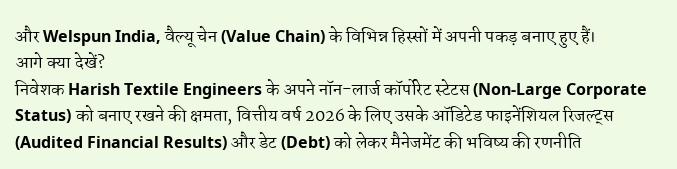और Welspun India, वैल्यू चेन (Value Chain) के विभिन्न हिस्सों में अपनी पकड़ बनाए हुए हैं।
आगे क्या देखें?
निवेशक Harish Textile Engineers के अपने नॉन-लार्ज कॉर्पोरेट स्टेटस (Non-Large Corporate Status) को बनाए रखने की क्षमता, वित्तीय वर्ष 2026 के लिए उसके ऑडिटेड फाइनेंशियल रिजल्ट्स (Audited Financial Results) और डेट (Debt) को लेकर मैनेजमेंट की भविष्य की रणनीति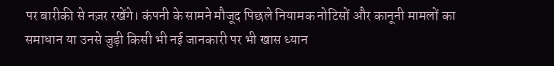पर बारीकी से नज़र रखेंगे। कंपनी के सामने मौजूद पिछले नियामक नोटिसों और कानूनी मामलों का समाधान या उनसे जुड़ी किसी भी नई जानकारी पर भी खास ध्यान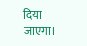दिया जाएगा।